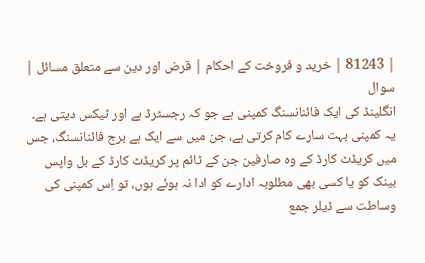| 81243 | خرید و فروخت کے احکام | قرض اور دین سے متعلق مسائل |
سوال
انگلینڈ کی ایک فائنانسنگ کمپنی ہے جو کہ رجسٹرڈ ہے اور ٹیکس دیتی ہے۔ یہ کمپنی بہت سارے کام کرتی ہے، جن میں سے ایک ہے برج فائنانسنگ، جس میں کریڈٹ کارڈ کے وہ صارفین جن کے ٹائم پر کریڈٹ کارڈ کے بل واپس بینک کو یا کسی بھی مطلوبہ ادارے کو ادا نہ ہوئے ہوں، تو اِس کمپنی کی وساطت سے ڈیلر جمع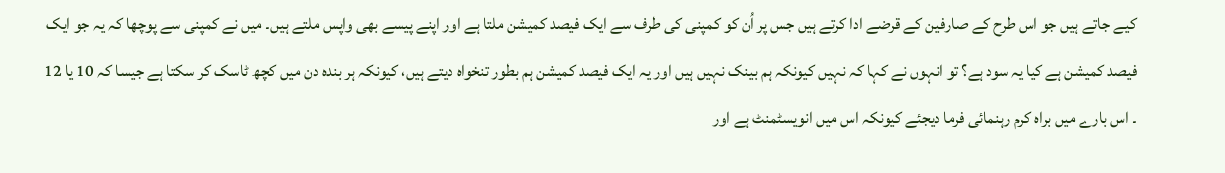کیے جاتے ہیں جو اس طرح کے صارفین کے قرضے ادا کرتے ہیں جس پر اُن کو کمپنی کی طرف سے ایک فیصد کمیشن ملتا ہے اور اپنے پیسے بھی واپس ملتے ہیں۔ میں نے کمپنی سے پوچھا کہ یہ جو ایک فیصد کمیشن ہے کیا یہ سود ہے؟ تو انہوں نے کہا کہ نہیں کیونکہ ہم بینک نہیں ہیں اور یہ ایک فیصد کمیشن ہم بطور تنخواہ دیتے ہیں، کیونکہ ہر بندہ دن میں کچھ ٹاسک کر سکتا ہے جیسا کہ 10 یا 12 ۔ اس بارے میں براہ کرم رہنمائی فرما دیجئے کیونکہ اس میں انویسٹمنٹ ہے اور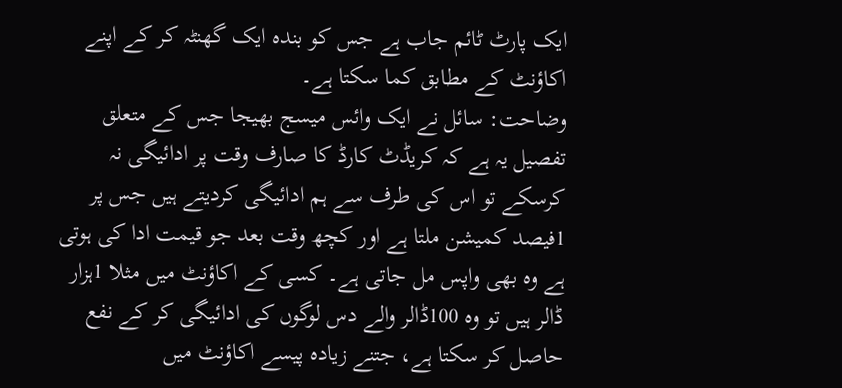ایک پارٹ ٹائم جاب ہے جس کو بندہ ایک گھنٹہ کر کے اپنے اکاؤنٹ کے مطابق کما سکتا ہے۔
وضاحت: سائل نے ایک وائس میسج بھیجا جس کے متعلق تفصیل یہ ہے کہ کریڈٹ کارڈ کا صارف وقت پر ادائیگی نہ کرسکے تو اس کی طرف سے ہم ادائیگی کردیتے ہیں جس پر 1فیصد کمیشن ملتا ہے اور کچھ وقت بعد جو قیمت ادا کی ہوتی ہے وہ بھی واپس مل جاتی ہے۔ کسی کے اکاؤنٹ میں مثلا 1ہزار ڈالر ہیں تو وہ 100ڈالر والے دس لوگوں کی ادائیگی کر کے نفع حاصل کر سکتا ہے، جتنے زیادہ پیسے اکاؤنٹ میں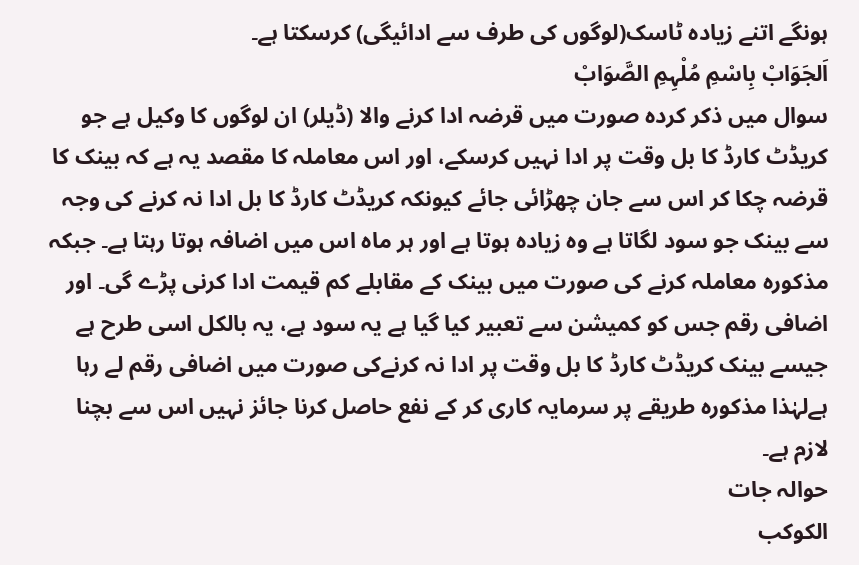ہونگے اتنے زیادہ ٹاسک(لوگوں کی طرف سے ادائیگی) کرسکتا ہے۔
اَلجَوَابْ بِاسْمِ مُلْہِمِ الصَّوَابْ
سوال میں ذکر کردہ صورت میں قرضہ ادا کرنے والا (ڈیلر) ان لوگوں کا وکیل ہے جو کریڈٹ کارڈ کا بل وقت پر ادا نہیں کرسکے، اور اس معاملہ کا مقصد یہ ہے کہ بینک کا قرضہ چکا کر اس سے جان چھڑائی جائے کیونکہ کریڈٹ کارڈ کا بل ادا نہ کرنے کی وجہ سے بینک جو سود لگاتا ہے وہ زیادہ ہوتا ہے اور ہر ماہ اس میں اضافہ ہوتا رہتا ہے۔ جبکہ مذکورہ معاملہ کرنے کی صورت میں بینک کے مقابلے کم قیمت ادا کرنی پڑے گی۔ اور اضافی رقم جس کو کمیشن سے تعبیر کیا گیا ہے یہ سود ہے، یہ بالکل اسی طرح ہے جیسے بینک کریڈٹ کارڈ کا بل وقت پر ادا نہ کرنےکی صورت میں اضافی رقم لے رہا ہےلہٰذا مذکورہ طریقے پر سرمایہ کاری کر کے نفع حاصل کرنا جائز نہیں اس سے بچنا لازم ہے۔
حوالہ جات
الكوكب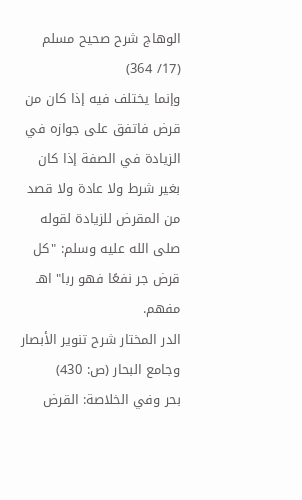الوهاج شرح صحيح مسلم (17/ 364)
وإنما يختلف فيه إذا كان من قرض فاتفق على جوازه في الزيادة في الصفة إذا كان بغير شرط ولا عادة ولا قصد من المقرض للزيادة لقوله صلى الله عليه وسلم: "كل قرض جر نفعًا فهو ربا" اهـ مفهم.
الدر المختار شرح تنوير الأبصار وجامع البحار (ص: 430)
بحر وفي الخلاصة: القرض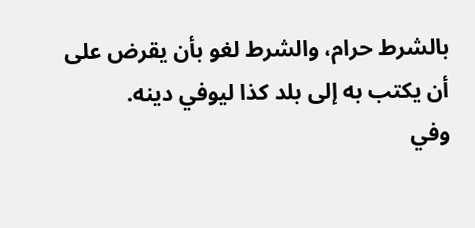بالشرط حرام، والشرط لغو بأن يقرض على أن يكتب به إلى بلد كذا ليوفي دينه.
وفي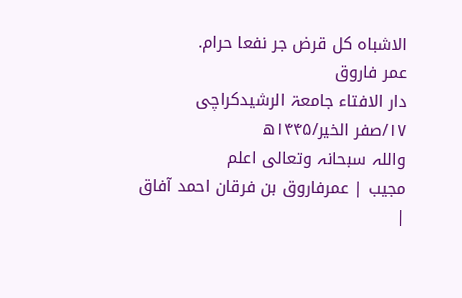الاشباه كل قرض جر نفعا حرام.
عمر فاروق
دار الافتاء جامعۃ الرشیدکراچی
۱۷/صفر الخیر/۱۴۴۵ھ
واللہ سبحانہ وتعالی اعلم
مجیب | عمرفاروق بن فرقان احمد آفاق |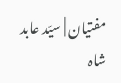مفتیان | سیّد عابد شاہ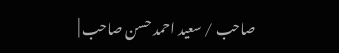صاحب / سعید احمد حسن صاحب |